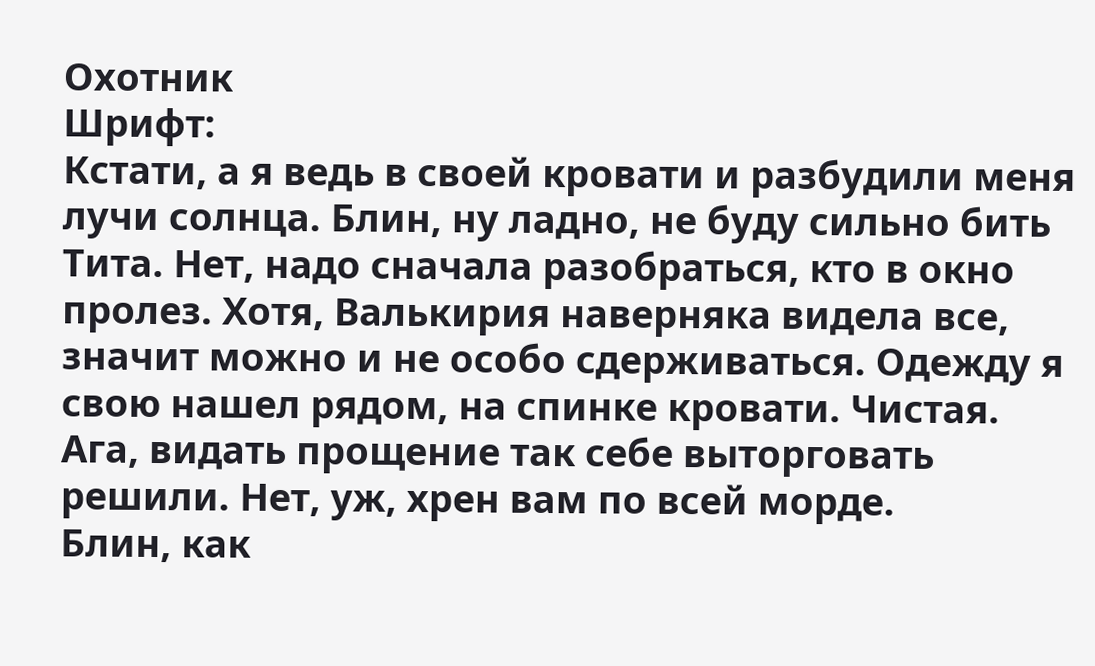Охотник
Шрифт:
Кстати, а я ведь в своей кровати и разбудили меня лучи солнца. Блин, ну ладно, не буду сильно бить Тита. Нет, надо сначала разобраться, кто в окно пролез. Хотя, Валькирия наверняка видела все, значит можно и не особо сдерживаться. Одежду я свою нашел рядом, на спинке кровати. Чистая. Ага, видать прощение так себе выторговать решили. Нет, уж, хрен вам по всей морде.
Блин, как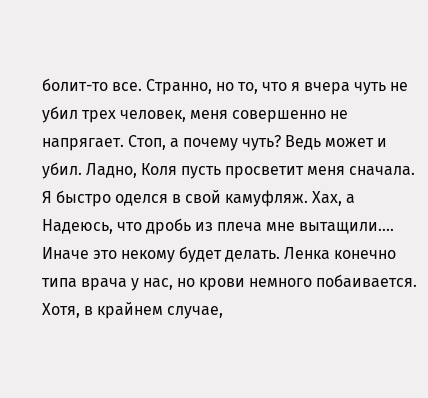болит-то все. Странно, но то, что я вчера чуть не убил трех человек, меня совершенно не напрягает. Стоп, а почему чуть? Ведь может и убил. Ладно, Коля пусть просветит меня сначала.
Я быстро оделся в свой камуфляж. Хах, а
Надеюсь, что дробь из плеча мне вытащили.... Иначе это некому будет делать. Ленка конечно типа врача у нас, но крови немного побаивается. Хотя, в крайнем случае,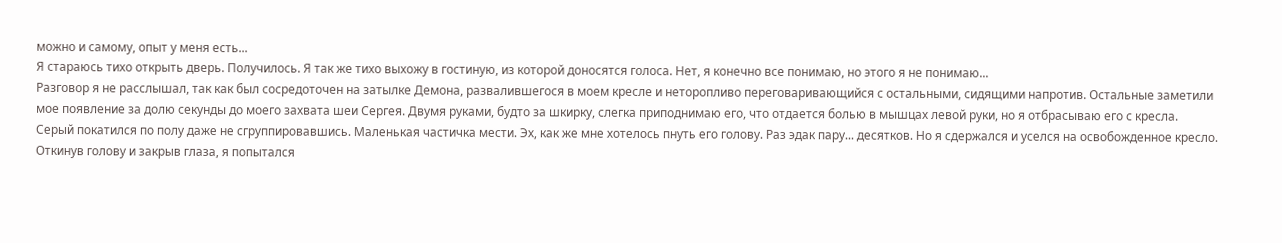можно и самому, опыт у меня есть...
Я стараюсь тихо открыть дверь. Получилось. Я так же тихо выхожу в гостиную, из которой доносятся голоса. Нет, я конечно все понимаю, но этого я не понимаю...
Разговор я не расслышал, так как был сосредоточен на затылке Демона, развалившегося в моем кресле и неторопливо переговаривающийся с остальными, сидящими напротив. Остальные заметили мое появление за долю секунды до моего захвата шеи Сергея. Двумя руками, будто за шкирку, слегка приподнимаю его, что отдается болью в мышцах левой руки, но я отбрасываю его с кресла.
Серый покатился по полу даже не сгруппировавшись. Маленькая частичка мести. Эх, как же мне хотелось пнуть его голову. Раз эдак пару... десятков. Но я сдержался и уселся на освобожденное кресло. Откинув голову и закрыв глаза, я попытался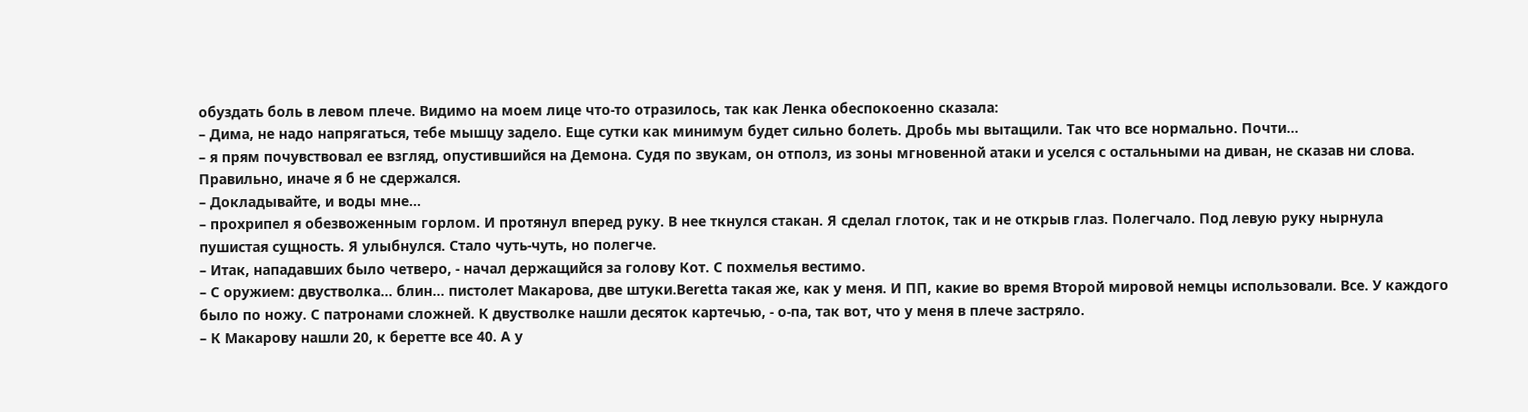обуздать боль в левом плече. Видимо на моем лице что-то отразилось, так как Ленка обеспокоенно сказала:
– Дима, не надо напрягаться, тебе мышцу задело. Еще сутки как минимум будет сильно болеть. Дробь мы вытащили. Так что все нормально. Почти...
– я прям почувствовал ее взгляд, опустившийся на Демона. Судя по звукам, он отполз, из зоны мгновенной атаки и уселся с остальными на диван, не сказав ни слова. Правильно, иначе я б не сдержался.
– Докладывайте, и воды мне...
– прохрипел я обезвоженным горлом. И протянул вперед руку. В нее ткнулся стакан. Я сделал глоток, так и не открыв глаз. Полегчало. Под левую руку нырнула пушистая сущность. Я улыбнулся. Стало чуть-чуть, но полегче.
– Итак, нападавших было четверо, - начал держащийся за голову Кот. С похмелья вестимо.
– С оружием: двустволка... блин... пистолет Макарова, две штуки.Beretta такая же, как у меня. И ПП, какие во время Второй мировой немцы использовали. Все. У каждого было по ножу. С патронами сложней. К двустволке нашли десяток картечью, - о-па, так вот, что у меня в плече застряло.
– К Макарову нашли 20, к беретте все 40. А у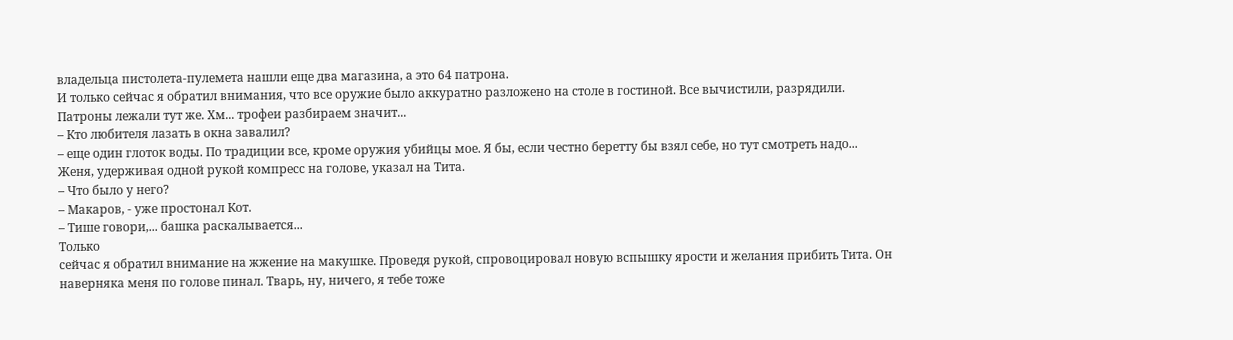владельца пистолета-пулемета нашли еще два магазина, а это 64 патрона.
И только сейчас я обратил внимания, что все оружие было аккуратно разложено на столе в гостиной. Все вычистили, разрядили. Патроны лежали тут же. Хм... трофеи разбираем значит...
– Кто любителя лазать в окна завалил?
– еще один глоток воды. По традиции все, кроме оружия убийцы мое. Я бы, если честно беретту бы взял себе, но тут смотреть надо...
Женя, удерживая одной рукой компресс на голове, указал на Тита.
– Что было у него?
– Макаров, - уже простонал Кот.
– Тише говори,... башка раскалывается...
Только
сейчас я обратил внимание на жжение на макушке. Проведя рукой, спровоцировал новую вспышку ярости и желания прибить Тита. Он наверняка меня по голове пинал. Тварь, ну, ничего, я тебе тоже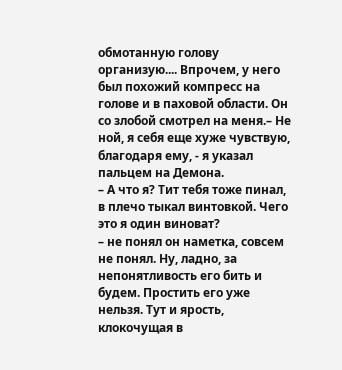обмотанную голову организую.... Впрочем, у него был похожий компресс на голове и в паховой области. Он со злобой смотрел на меня.– Не ной, я себя еще хуже чувствую, благодаря ему, - я указал пальцем на Демона.
– А что я? Тит тебя тоже пинал, в плечо тыкал винтовкой. Чего это я один виноват?
– не понял он наметка, совсем не понял. Ну, ладно, за непонятливость его бить и будем. Простить его уже нельзя. Тут и ярость, клокочущая в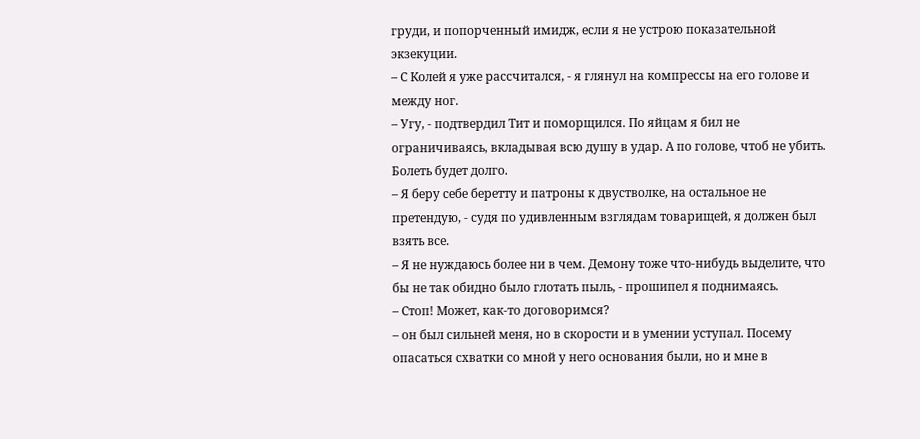груди, и попорченный имидж, если я не устрою показательной экзекуции.
– С Колей я уже рассчитался, - я глянул на компрессы на его голове и между ног.
– Угу, - подтвердил Тит и поморщился. По яйцам я бил не ограничиваясь, вкладывая всю душу в удар. А по голове, чтоб не убить. Болеть будет долго.
– Я беру себе беретту и патроны к двустволке, на остальное не претендую, - судя по удивленным взглядам товарищей, я должен был взять все.
– Я не нуждаюсь более ни в чем. Демону тоже что-нибудь выделите, что бы не так обидно было глотать пыль, - прошипел я поднимаясь.
– Стоп! Может, как-то договоримся?
– он был сильней меня, но в скорости и в умении уступал. Посему опасаться схватки со мной у него основания были, но и мне в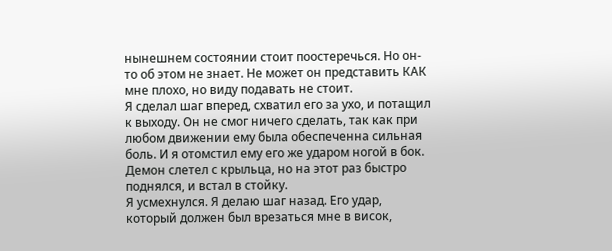нынешнем состоянии стоит поостеречься. Но он-то об этом не знает. Не может он представить КАК мне плохо, но виду подавать не стоит.
Я сделал шаг вперед, схватил его за ухо, и потащил к выходу. Он не смог ничего сделать, так как при любом движении ему была обеспеченна сильная боль. И я отомстил ему его же ударом ногой в бок. Демон слетел с крыльца, но на этот раз быстро поднялся, и встал в стойку.
Я усмехнулся. Я делаю шаг назад. Его удар, который должен был врезаться мне в висок,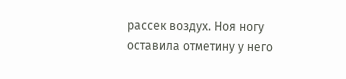рассек воздух. Ноя ногу оставила отметину у него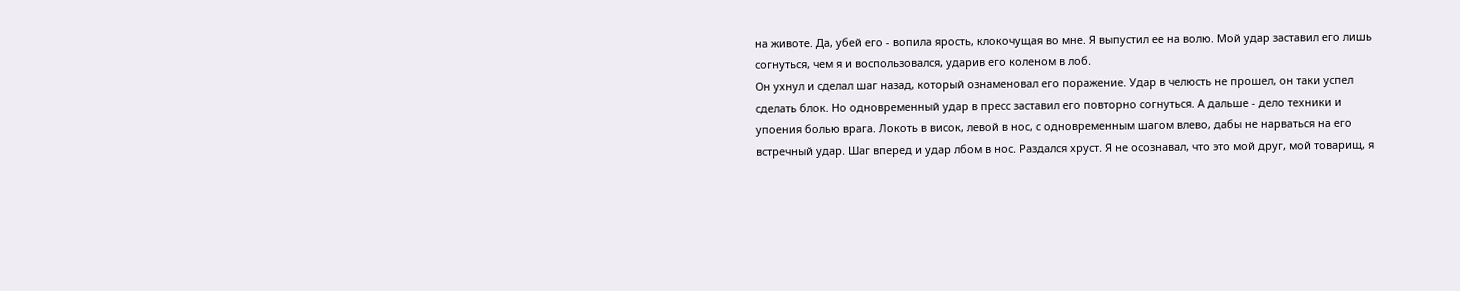на животе. Да, убей его - вопила ярость, клокочущая во мне. Я выпустил ее на волю. Мой удар заставил его лишь согнуться, чем я и воспользовался, ударив его коленом в лоб.
Он ухнул и сделал шаг назад, который ознаменовал его поражение. Удар в челюсть не прошел, он таки успел сделать блок. Но одновременный удар в пресс заставил его повторно согнуться. А дальше - дело техники и упоения болью врага. Локоть в висок, левой в нос, с одновременным шагом влево, дабы не нарваться на его встречный удар. Шаг вперед и удар лбом в нос. Раздался хруст. Я не осознавал, что это мой друг, мой товарищ, я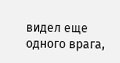видел еще одного врага,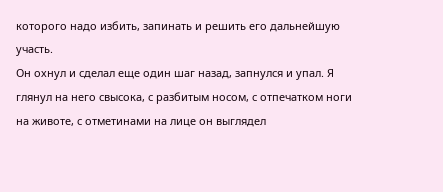которого надо избить, запинать и решить его дальнейшую участь.
Он охнул и сделал еще один шаг назад, запнулся и упал. Я глянул на него свысока, с разбитым носом, с отпечатком ноги на животе, с отметинами на лице он выглядел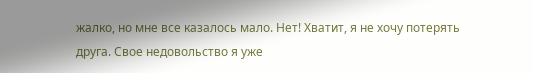жалко, но мне все казалось мало. Нет! Хватит, я не хочу потерять друга. Свое недовольство я уже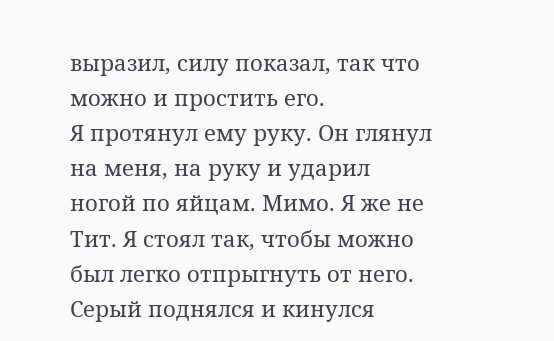выразил, силу показал, так что можно и простить его.
Я протянул ему руку. Он глянул на меня, на руку и ударил ногой по яйцам. Мимо. Я же не Тит. Я стоял так, чтобы можно был легко отпрыгнуть от него. Серый поднялся и кинулся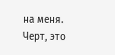на меня. Черт, это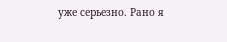уже серьезно. Рано я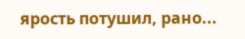ярость потушил, рано...